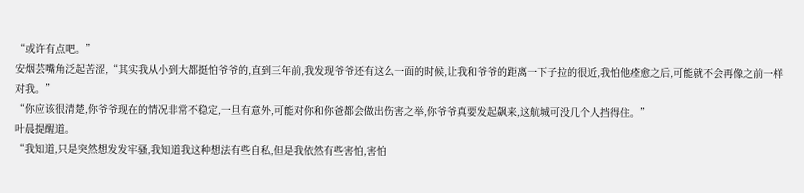“或许有点吧。”
安烟芸嘴角泛起苦涩,“其实我从小到大都挺怕爷爷的,直到三年前,我发现爷爷还有这么一面的时候,让我和爷爷的距离一下子拉的很近,我怕他痊愈之后,可能就不会再像之前一样对我。”
“你应该很清楚,你爷爷现在的情况非常不稳定,一旦有意外,可能对你和你爸都会做出伤害之举,你爷爷真要发起飙来,这航城可没几个人挡得住。”
叶晨提醒道。
“我知道,只是突然想发发牢骚,我知道我这种想法有些自私,但是我依然有些害怕,害怕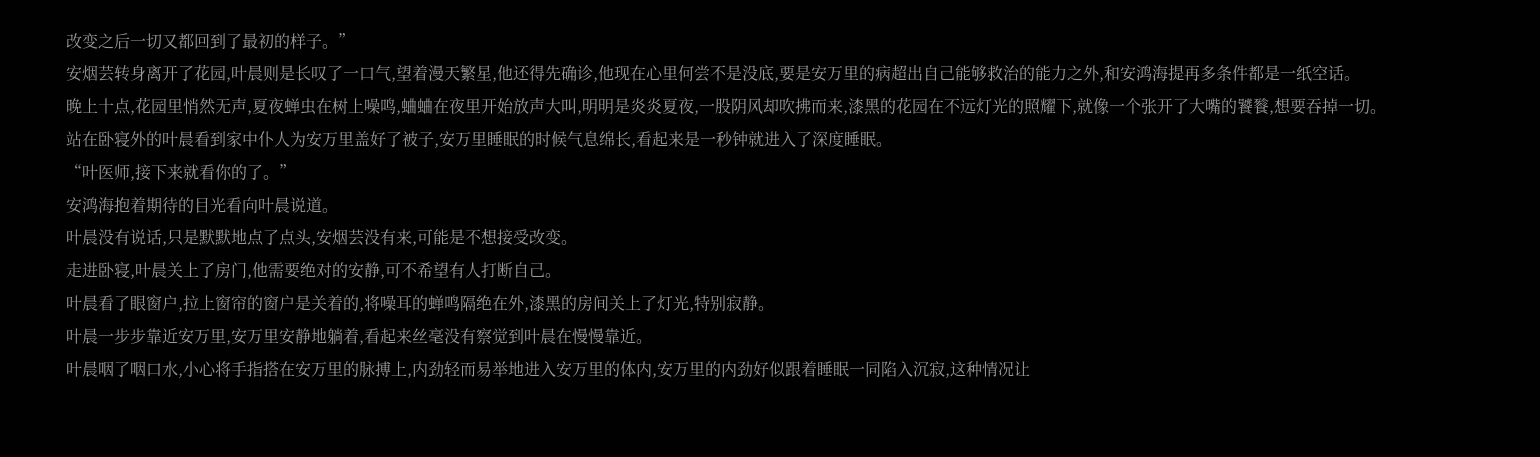改变之后一切又都回到了最初的样子。”
安烟芸转身离开了花园,叶晨则是长叹了一口气,望着漫天繁星,他还得先确诊,他现在心里何尝不是没底,要是安万里的病超出自己能够救治的能力之外,和安鸿海提再多条件都是一纸空话。
晚上十点,花园里悄然无声,夏夜蝉虫在树上噪鸣,蛐蛐在夜里开始放声大叫,明明是炎炎夏夜,一股阴风却吹拂而来,漆黑的花园在不远灯光的照耀下,就像一个张开了大嘴的饕餮,想要吞掉一切。
站在卧寝外的叶晨看到家中仆人为安万里盖好了被子,安万里睡眠的时候气息绵长,看起来是一秒钟就进入了深度睡眠。
“叶医师,接下来就看你的了。”
安鸿海抱着期待的目光看向叶晨说道。
叶晨没有说话,只是默默地点了点头,安烟芸没有来,可能是不想接受改变。
走进卧寝,叶晨关上了房门,他需要绝对的安静,可不希望有人打断自己。
叶晨看了眼窗户,拉上窗帘的窗户是关着的,将噪耳的蝉鸣隔绝在外,漆黑的房间关上了灯光,特别寂静。
叶晨一步步靠近安万里,安万里安静地躺着,看起来丝毫没有察觉到叶晨在慢慢靠近。
叶晨咽了咽口水,小心将手指搭在安万里的脉搏上,内劲轻而易举地进入安万里的体内,安万里的内劲好似跟着睡眠一同陷入沉寂,这种情况让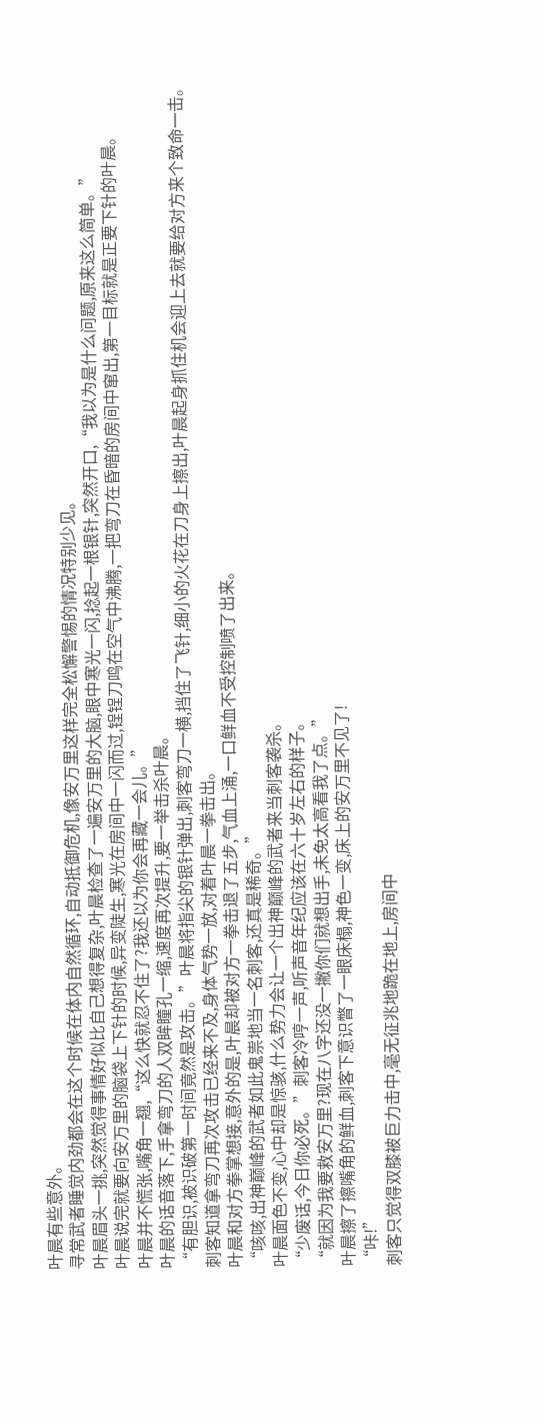叶晨有些意外。
寻常武者睡觉内劲都会在这个时候在体内自然循环,自动抵御危机,像安万里这样完全松懈警惕的情况特别少见。
叶晨眉头一挑,突然觉得事情好似比自己想得复杂,叶晨检查了一遍安万里的大脑,眼中寒光一闪,捻起一根银针,突然开口,“我以为是什么问题,原来这么简单。”
叶晨说完就要向安万里的脑袋上下针的时候,异变陡生,寒光在房间中一闪而过,锃锃刀鸣在空气中沸腾,一把弯刀在昏暗的房间中窜出,第一目标就是正要下针的叶晨。
叶晨并不慌张,嘴角一翘,“这么快就忍不住了?我还以为你会再藏一会儿。”
叶晨的话音落下,手拿弯刀的人双眸瞳孔一缩,速度再次提升,要一举击杀叶晨。
“有胆识,被识破第一时间竟然是攻击。”叶晨将指尖的银针弹出,刺客弯刀一横,挡住了飞针,细小的火花在刀身上擦出,叶晨起身抓住机会迎上去就要给对方来个致命一击。
刺客知道拿弯刀再次攻击已经来不及,身体气势一放,对着叶晨一拳击出。
叶晨和对方拳掌想接,意外的是,叶晨却被对方一拳击退了五步,气血上涌,一口鲜血不受控制喷了出来。
“咳咳,出神巅峰的武者如此鬼祟地当一名刺客,还真是稀奇。”
叶晨面色不变,心中却是惊骇,什么势力会让一个出神巅峰的武者来当刺客袭杀。
“少废话,今日你必死。”刺客冷哼一声,听声音年纪应该在六十岁左右的样子。
“就因为我要救安万里?现在八字还没一撇你们就想出手,未免太高看我了点。”
叶晨擦了擦嘴角的鲜血,刺客下意识瞥了一眼床榻,神色一变,床上的安万里不见了!
“咔!”
刺客只觉得双膝被巨力击中,毫无征兆地跪在地上,房间中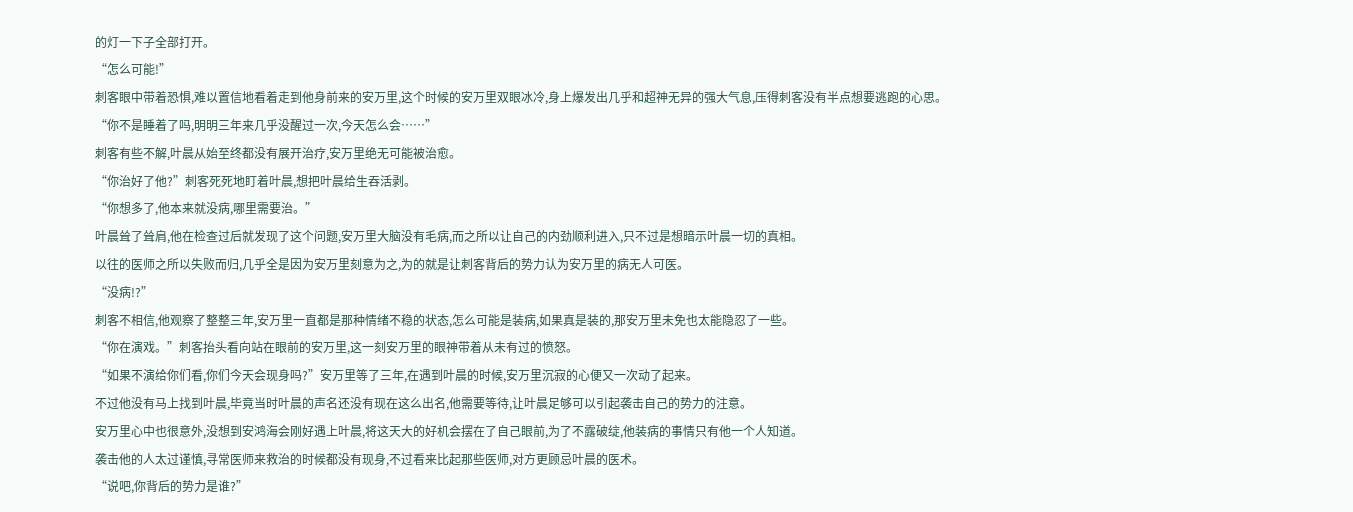的灯一下子全部打开。
“怎么可能!”
刺客眼中带着恐惧,难以置信地看着走到他身前来的安万里,这个时候的安万里双眼冰冷,身上爆发出几乎和超神无异的强大气息,压得刺客没有半点想要逃跑的心思。
“你不是睡着了吗,明明三年来几乎没醒过一次,今天怎么会……”
刺客有些不解,叶晨从始至终都没有展开治疗,安万里绝无可能被治愈。
“你治好了他?”刺客死死地盯着叶晨,想把叶晨给生吞活剥。
“你想多了,他本来就没病,哪里需要治。”
叶晨耸了耸肩,他在检查过后就发现了这个问题,安万里大脑没有毛病,而之所以让自己的内劲顺利进入,只不过是想暗示叶晨一切的真相。
以往的医师之所以失败而归,几乎全是因为安万里刻意为之,为的就是让刺客背后的势力认为安万里的病无人可医。
“没病!?”
刺客不相信,他观察了整整三年,安万里一直都是那种情绪不稳的状态,怎么可能是装病,如果真是装的,那安万里未免也太能隐忍了一些。
“你在演戏。”刺客抬头看向站在眼前的安万里,这一刻安万里的眼神带着从未有过的愤怒。
“如果不演给你们看,你们今天会现身吗?”安万里等了三年,在遇到叶晨的时候,安万里沉寂的心便又一次动了起来。
不过他没有马上找到叶晨,毕竟当时叶晨的声名还没有现在这么出名,他需要等待,让叶晨足够可以引起袭击自己的势力的注意。
安万里心中也很意外,没想到安鸿海会刚好遇上叶晨,将这天大的好机会摆在了自己眼前,为了不露破绽,他装病的事情只有他一个人知道。
袭击他的人太过谨慎,寻常医师来救治的时候都没有现身,不过看来比起那些医师,对方更顾忌叶晨的医术。
“说吧,你背后的势力是谁?”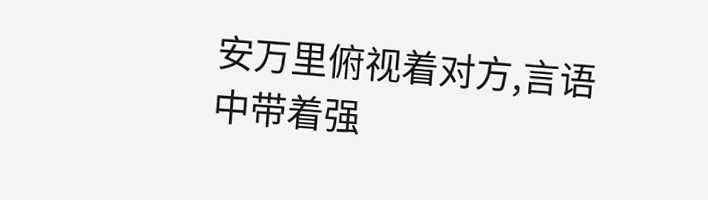安万里俯视着对方,言语中带着强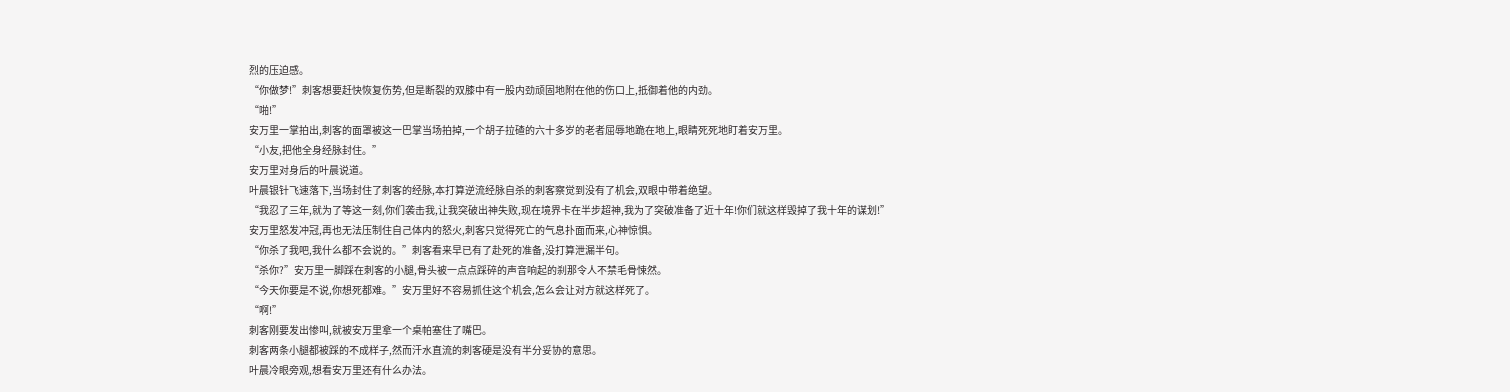烈的压迫感。
“你做梦!”刺客想要赶快恢复伤势,但是断裂的双膝中有一股内劲顽固地附在他的伤口上,抵御着他的内劲。
“啪!”
安万里一掌拍出,刺客的面罩被这一巴掌当场拍掉,一个胡子拉碴的六十多岁的老者屈辱地跪在地上,眼睛死死地盯着安万里。
“小友,把他全身经脉封住。”
安万里对身后的叶晨说道。
叶晨银针飞速落下,当场封住了刺客的经脉,本打算逆流经脉自杀的刺客察觉到没有了机会,双眼中带着绝望。
“我忍了三年,就为了等这一刻,你们袭击我,让我突破出神失败,现在境界卡在半步超神,我为了突破准备了近十年!你们就这样毁掉了我十年的谋划!”
安万里怒发冲冠,再也无法压制住自己体内的怒火,刺客只觉得死亡的气息扑面而来,心神惊惧。
“你杀了我吧,我什么都不会说的。”刺客看来早已有了赴死的准备,没打算泄漏半句。
“杀你?”安万里一脚踩在刺客的小腿,骨头被一点点踩碎的声音响起的刹那令人不禁毛骨悚然。
“今天你要是不说,你想死都难。”安万里好不容易抓住这个机会,怎么会让对方就这样死了。
“啊!”
刺客刚要发出惨叫,就被安万里拿一个桌帕塞住了嘴巴。
刺客两条小腿都被踩的不成样子,然而汗水直流的刺客硬是没有半分妥协的意思。
叶晨冷眼旁观,想看安万里还有什么办法。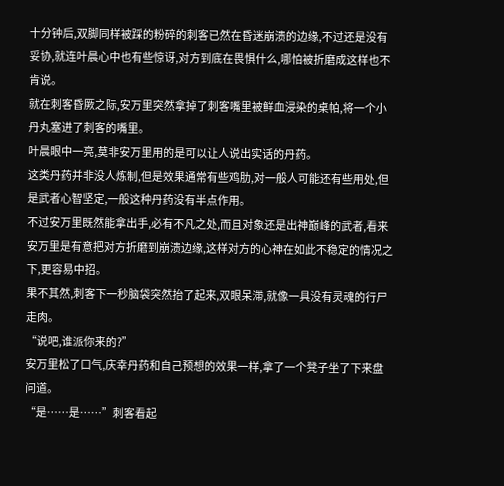十分钟后,双脚同样被踩的粉碎的刺客已然在昏迷崩溃的边缘,不过还是没有妥协,就连叶晨心中也有些惊讶,对方到底在畏惧什么,哪怕被折磨成这样也不肯说。
就在刺客昏厥之际,安万里突然拿掉了刺客嘴里被鲜血浸染的桌帕,将一个小丹丸塞进了刺客的嘴里。
叶晨眼中一亮,莫非安万里用的是可以让人说出实话的丹药。
这类丹药并非没人炼制,但是效果通常有些鸡肋,对一般人可能还有些用处,但是武者心智坚定,一般这种丹药没有半点作用。
不过安万里既然能拿出手,必有不凡之处,而且对象还是出神巅峰的武者,看来安万里是有意把对方折磨到崩溃边缘,这样对方的心神在如此不稳定的情况之下,更容易中招。
果不其然,刺客下一秒脑袋突然抬了起来,双眼呆滞,就像一具没有灵魂的行尸走肉。
“说吧,谁派你来的?”
安万里松了口气,庆幸丹药和自己预想的效果一样,拿了一个凳子坐了下来盘问道。
“是……是……”刺客看起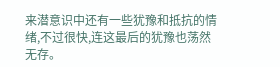来潜意识中还有一些犹豫和抵抗的情绪,不过很快,连这最后的犹豫也荡然无存。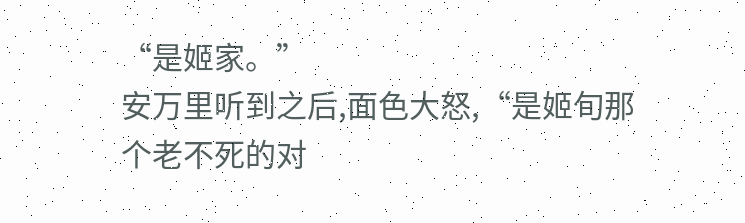“是姬家。”
安万里听到之后,面色大怒,“是姬旬那个老不死的对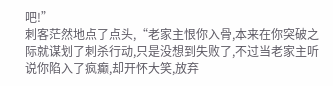吧!”
刺客茫然地点了点头,“老家主恨你入骨,本来在你突破之际就谋划了刺杀行动,只是没想到失败了,不过当老家主听说你陷入了疯癫,却开怀大笑,放弃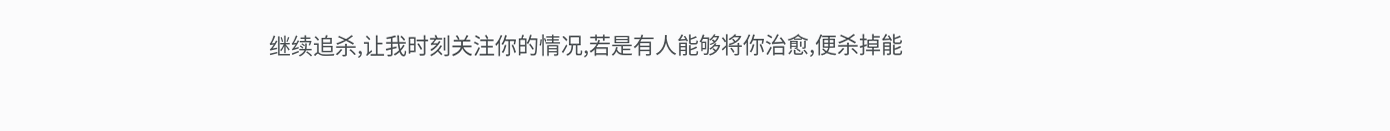继续追杀,让我时刻关注你的情况,若是有人能够将你治愈,便杀掉能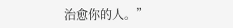治愈你的人。”